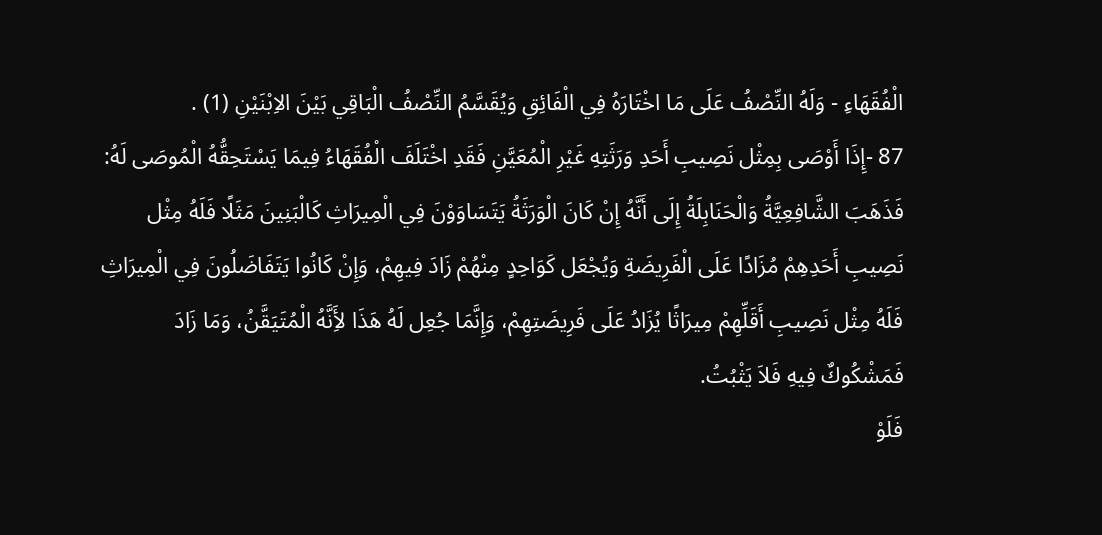الْفُقَهَاءِ - وَلَهُ النِّصْفُ عَلَى مَا اخْتَارَهُ فِي الْفَائِقِ وَيُقَسَّمُ النِّصْفُ الْبَاقِي بَيْنَ الاِبْنَيْنِ (1) .
87 -إِذَا أَوْصَى بِمِثْل نَصِيبِ أَحَدِ وَرَثَتِهِ غَيْرِ الْمُعَيَّنِ فَقَدِ اخْتَلَفَ الْفُقَهَاءُ فِيمَا يَسْتَحِقُّهُ الْمُوصَى لَهُ:
فَذَهَبَ الشَّافِعِيَّةُ وَالْحَنَابِلَةُ إِلَى أَنَّهُ إِنْ كَانَ الْوَرَثَةُ يَتَسَاوَوْنَ فِي الْمِيرَاثِ كَالْبَنِينَ مَثَلًا فَلَهُ مِثْل نَصِيبِ أَحَدِهِمْ مُزَادًا عَلَى الْفَرِيضَةِ وَيُجْعَل كَوَاحِدٍ مِنْهُمْ زَادَ فِيهِمْ، وَإِنْ كَانُوا يَتَفَاضَلُونَ فِي الْمِيرَاثِ فَلَهُ مِثْل نَصِيبِ أَقَلِّهِمْ مِيرَاثًا يُزَادُ عَلَى فَرِيضَتِهِمْ، وَإِنَّمَا جُعِل لَهُ هَذَا لأَِنَّهُ الْمُتَيَقَّنُ، وَمَا زَادَ فَمَشْكُوكٌ فِيهِ فَلاَ يَثْبُتُ.
فَلَوْ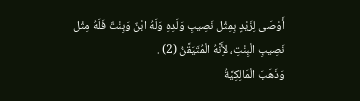أَوْصَى لِزَيْدٍ بِمِثْل نَصِيبِ وَلَدِهِ وَلَهُ ابْنٌ وَبِنْتٌ فَلَهُ مِثْل نَصِيبِ الْبِنْتِ، لأَِنَّهُ الْمُتَيَقَّنُ (2) .
وَذَهَبَ الْمَالِكِيَّةُ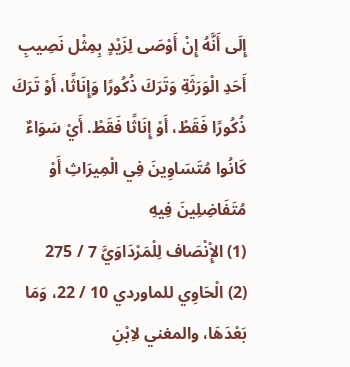إِلَى أَنَّهُ إِنْ أَوْصَى لِزَيْدٍ بِمِثْل نَصِيبِ أَحَدِ الْوَرَثَةِ وَتَرَكَ ذُكُورًا وَإِنَاثًا، أَوْ تَرَكَ ذُكُورًا فَقَطْ، أَوْ إِنَاثًا فَقَطْ. أَيْ سَوَاءٌ كَانُوا مُتَسَاوِينَ فِي الْمِيرَاثِ أَوْ مُتَفَاضِلِينَ فِيهِ
(1) الإِْنْصَاف لِلْمَرْدَاوَيَّ 7 / 275
(2) الْحَاوِي للماوردي 10 / 22، وَمَا بَعْدَهَا، والمغني لاِبْنِ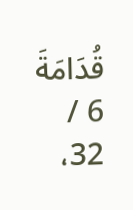قُدَامَةَ 6 / 32،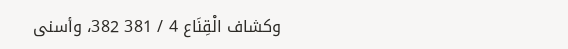وكشاف الْقِنَاع 4 / 381 382، وأسنى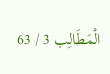الْمَطَالِب 3 / 63